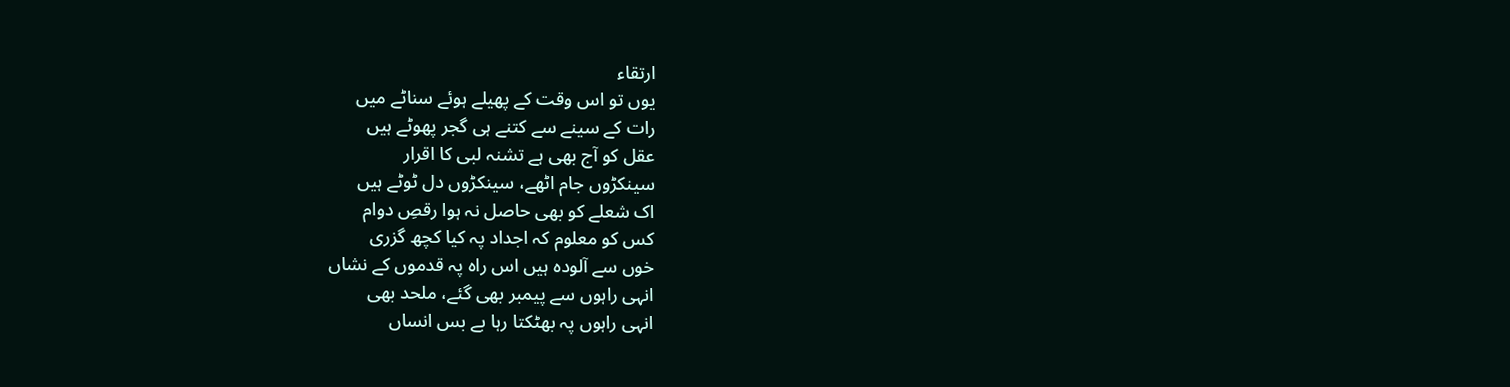ارتقاء
یوں تو اس وقت کے پھیلے ہوئے سناٹے میں
رات کے سینے سے کتنے ہی گجر پھوٹے ہیں
عقل کو آج بھی ہے تشنہ لبی کا اقرار
سینکڑوں جام اٹھے، سینکڑوں دل ٹوٹے ہیں
اک شعلے کو بھی حاصل نہ ہوا رقصِ دوام
کس کو معلوم کہ اجداد پہ کیا کچھ گزری
خوں سے آلودہ ہیں اس راہ پہ قدموں کے نشاں
انہی راہوں سے پیمبر بھی گئے، ملحد بھی
انہی راہوں پہ بھٹکتا رہا بے بس انساں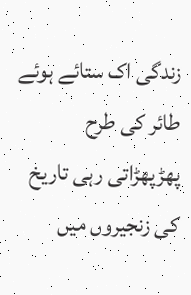زندگی اک ستائے ہوئے طائر کی طرح
پھڑپھڑاتی رہی تاریخ کی زنجیروں میں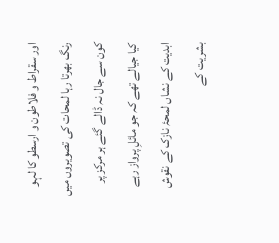اور سقراط و فلاطون و ارسطو کا لہو
رنگ بھرتا رہا لمحات کی تصویروں میں
کون سے جال نہ ڈالے گئے ہر مرکز پر
کیا جیالے تھے کہ جو مائلِ پرواز رہے
ابدیت کے نشاں لمحۂ نازک کے نقوش
بشریت کے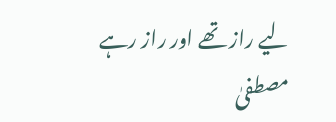لیے راز تھے اور راز رہے
مصطفیٰ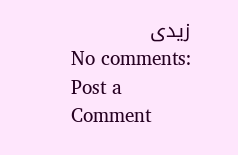زیدی
No comments:
Post a Comment